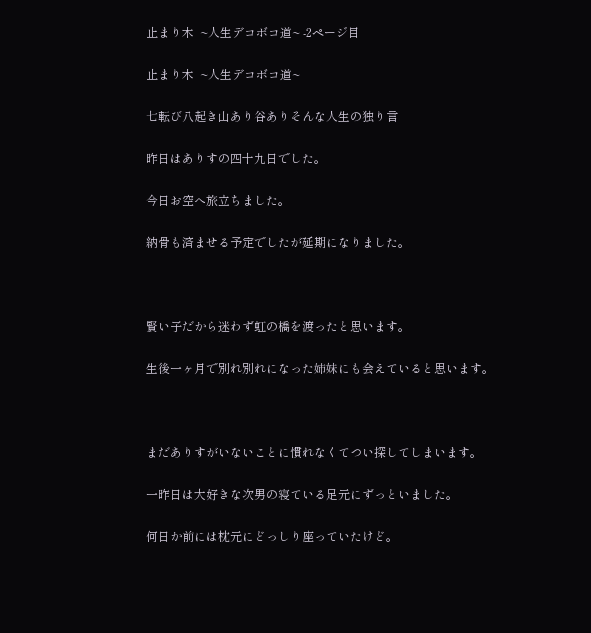止まり木  ~人生デコボコ道~ -2ページ目

止まり木  ~人生デコボコ道~

七転び八起き山あり谷ありそんな人生の独り言

昨日はありすの四十九日でした。

今日お空へ旅立ちました。

納骨も済ませる予定でしたが延期になりました。



賢い子だから迷わず虹の橋を渡ったと思います。

生後一ヶ月で別れ別れになった姉妹にも会えていると思います。



まだありすがいないことに慣れなくてつい探してしまいます。

一昨日は大好きな次男の寝ている足元にずっといました。

何日か前には枕元にどっしり座っていたけど。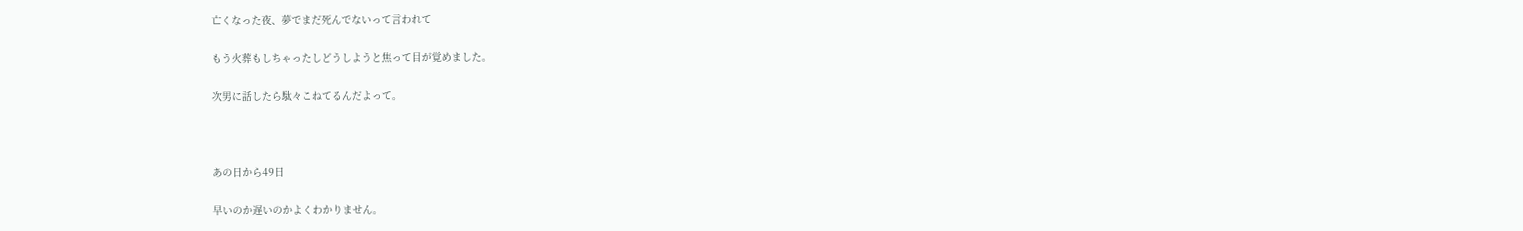亡くなった夜、夢でまだ死んでないって言われて

もう火葬もしちゃったしどうしようと焦って目が覚めました。

次男に話したら駄々こねてるんだよって。



あの日から49日

早いのか遅いのかよくわかりません。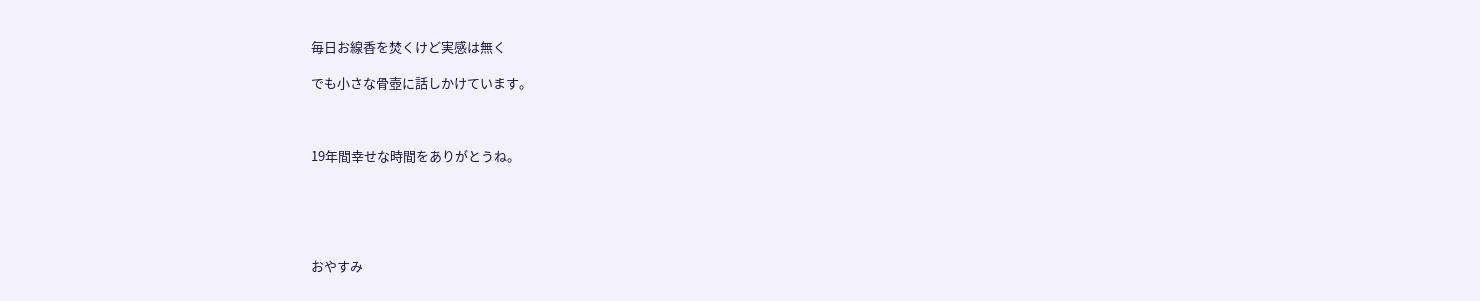毎日お線香を焚くけど実感は無く

でも小さな骨壺に話しかけています。



19年間幸せな時間をありがとうね。





おやすみ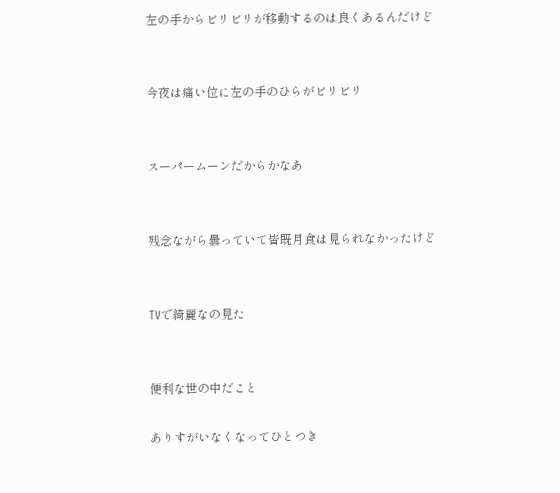左の手からビリビリが移動するのは良くあるんだけど


今夜は痛い位に左の手のひらがビリビリ


スーパームーンだからかなあ


残念ながら曇っていて皆既月食は見られなかったけど


TVで綺麗なの見た


便利な世の中だこと

ありすがいなくなってひとつき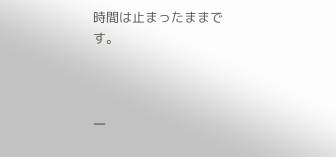時間は止まったままです。



一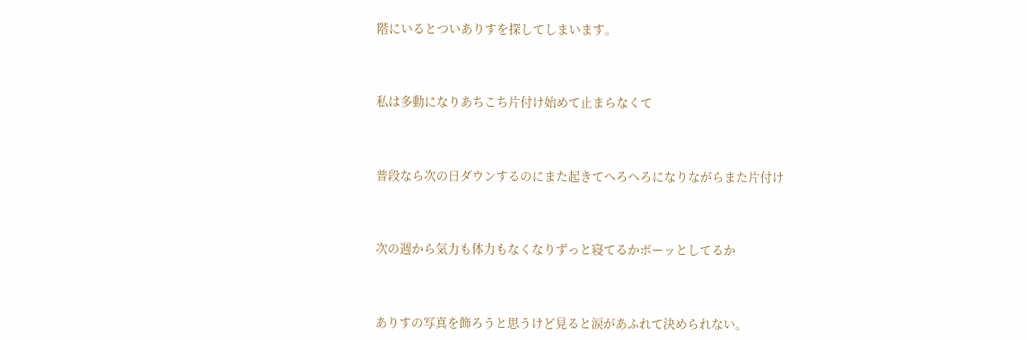階にいるとついありすを探してしまいます。



私は多動になりあちこち片付け始めて止まらなくて



普段なら次の日ダウンするのにまた起きてへろへろになりながらまた片付け



次の週から気力も体力もなくなりずっと寝てるかボーッとしてるか



ありすの写真を飾ろうと思うけど見ると涙があふれて決められない。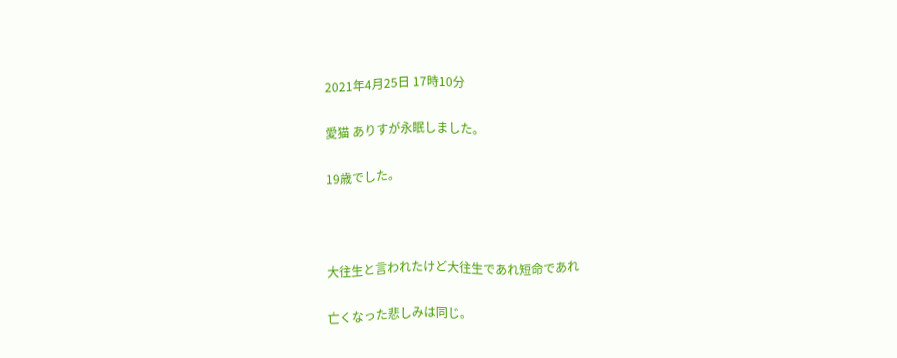2021年4月25日 17時10分

愛猫 ありすが永眠しました。

19歳でした。



大往生と言われたけど大往生であれ短命であれ

亡くなった悲しみは同じ。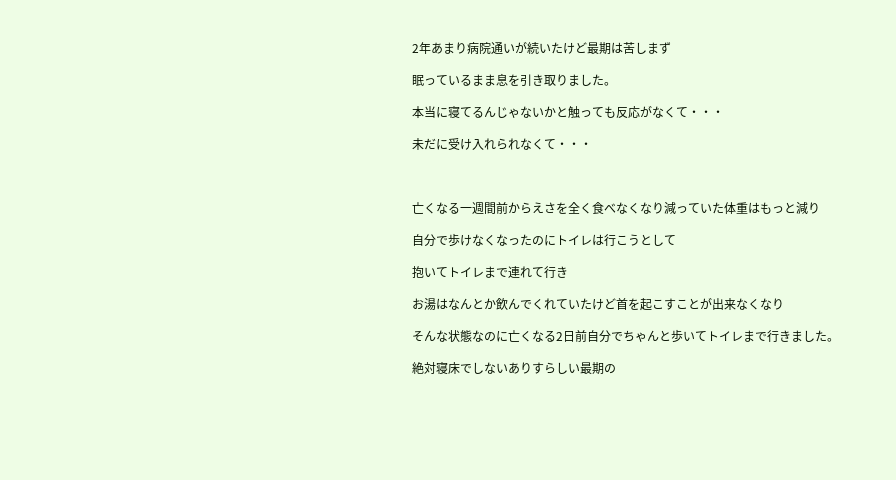2年あまり病院通いが続いたけど最期は苦しまず

眠っているまま息を引き取りました。

本当に寝てるんじゃないかと触っても反応がなくて・・・

未だに受け入れられなくて・・・



亡くなる一週間前からえさを全く食べなくなり減っていた体重はもっと減り

自分で歩けなくなったのにトイレは行こうとして

抱いてトイレまで連れて行き

お湯はなんとか飲んでくれていたけど首を起こすことが出来なくなり

そんな状態なのに亡くなる2日前自分でちゃんと歩いてトイレまで行きました。

絶対寝床でしないありすらしい最期の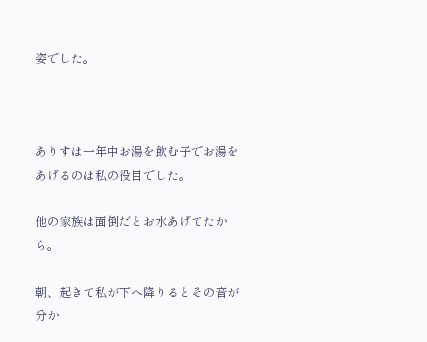姿でした。



ありすは一年中お湯を飲む子でお湯をあげるのは私の役目でした。

他の家族は面倒だとお水あげてたから。

朝、起きて私が下へ降りるとその音が分か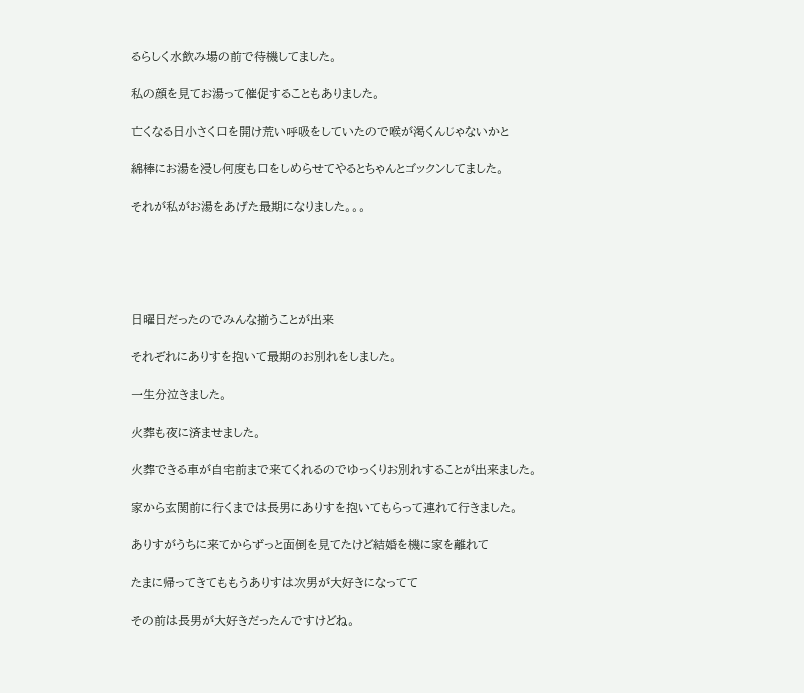るらしく水飲み場の前で待機してました。

私の顔を見てお湯って催促することもありました。

亡くなる日小さく口を開け荒い呼吸をしていたので喉が渇くんじゃないかと

綿棒にお湯を浸し何度も口をしめらせてやるとちゃんとゴックンしてました。

それが私がお湯をあげた最期になりました。。。





日曜日だったのでみんな揃うことが出来

それぞれにありすを抱いて最期のお別れをしました。

一生分泣きました。

火葬も夜に済ませました。

火葬できる車が自宅前まで来てくれるのでゆっくりお別れすることが出来ました。

家から玄関前に行くまでは長男にありすを抱いてもらって連れて行きました。

ありすがうちに来てからずっと面倒を見てたけど結婚を機に家を離れて

たまに帰ってきてももうありすは次男が大好きになってて

その前は長男が大好きだったんですけどね。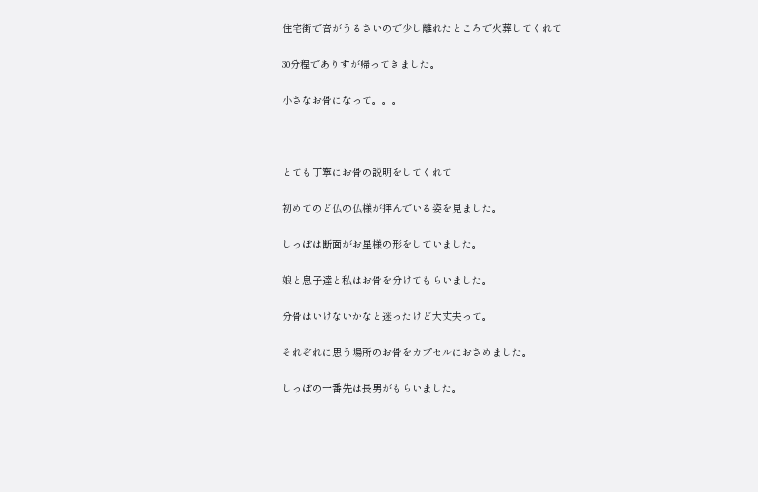住宅街で音がうるさいので少し離れたところで火葬してくれて

30分程でありすが帰ってきました。

小さなお骨になって。。。



とても丁寧にお骨の説明をしてくれて

初めてのど仏の仏様が拝んでいる姿を見ました。

しっぽは断面がお星様の形をしていました。

娘と息子達と私はお骨を分けてもらいました。

分骨はいけないかなと迷ったけど大丈夫って。

それぞれに思う場所のお骨をカプセルにおさめました。

しっぽの一番先は長男がもらいました。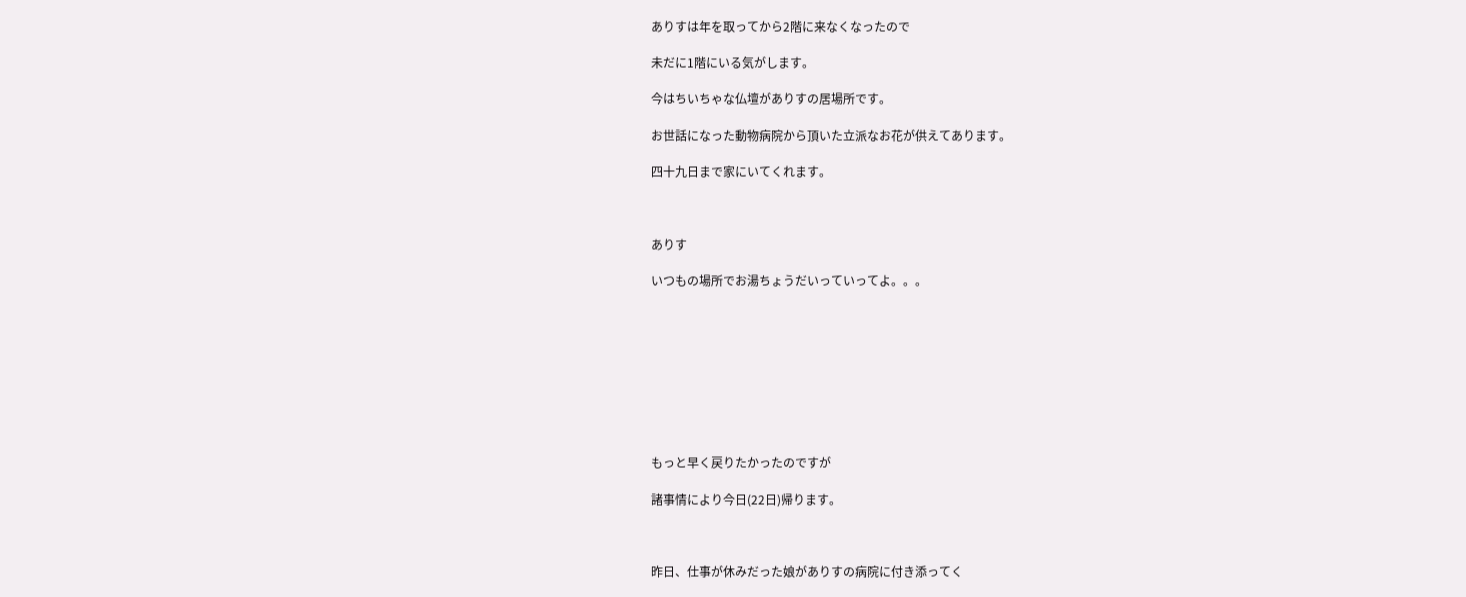ありすは年を取ってから2階に来なくなったので

未だに1階にいる気がします。

今はちいちゃな仏壇がありすの居場所です。

お世話になった動物病院から頂いた立派なお花が供えてあります。

四十九日まで家にいてくれます。



ありす

いつもの場所でお湯ちょうだいっていってよ。。。









もっと早く戻りたかったのですが

諸事情により今日(22日)帰ります。



昨日、仕事が休みだった娘がありすの病院に付き添ってく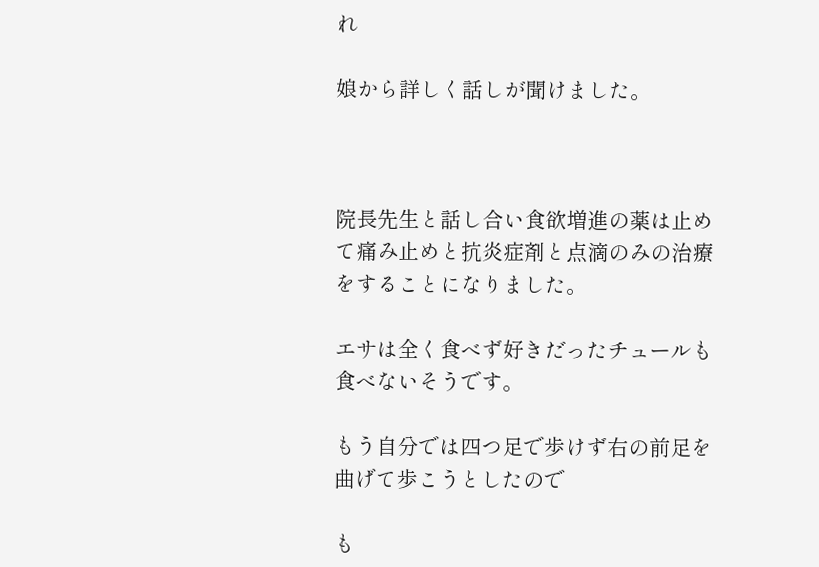れ

娘から詳しく話しが聞けました。



院長先生と話し合い食欲増進の薬は止めて痛み止めと抗炎症剤と点滴のみの治療をすることになりました。

エサは全く食べず好きだったチュールも食べないそうです。

もう自分では四つ足で歩けず右の前足を曲げて歩こうとしたので

も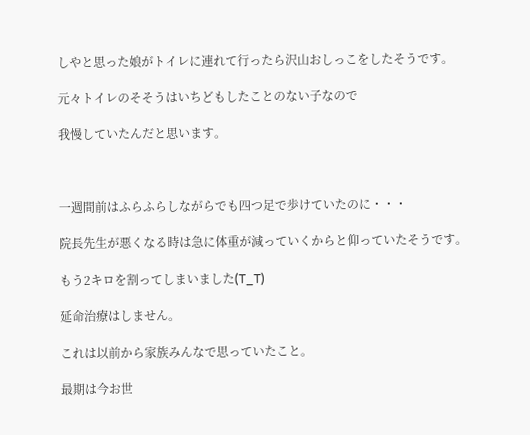しやと思った娘がトイレに連れて行ったら沢山おしっこをしたそうです。

元々トイレのそそうはいちどもしたことのない子なので

我慢していたんだと思います。



一週間前はふらふらしながらでも四つ足で歩けていたのに・・・

院長先生が悪くなる時は急に体重が減っていくからと仰っていたそうです。

もう2キロを割ってしまいました(T_T)

延命治療はしません。

これは以前から家族みんなで思っていたこと。

最期は今お世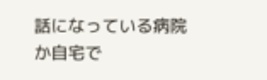話になっている病院か自宅で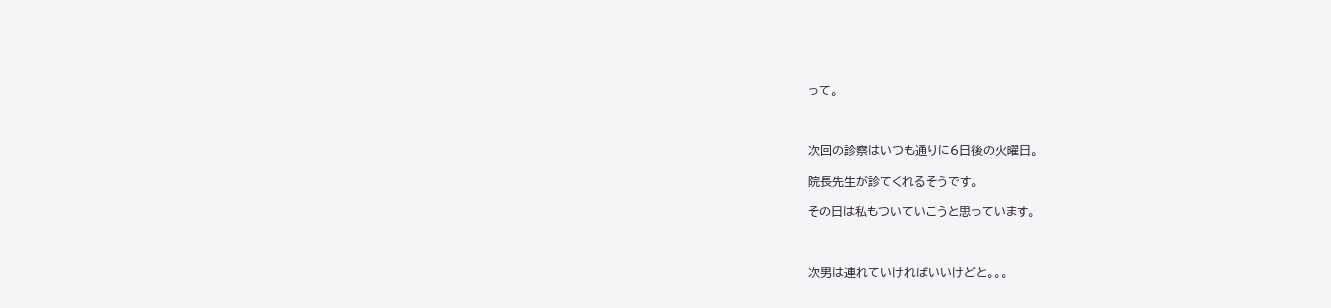って。



次回の診察はいつも通りに6日後の火曜日。

院長先生が診てくれるそうです。

その日は私もついていこうと思っています。



次男は連れていければいいけどと。。。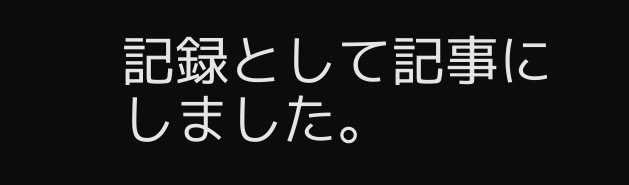記録として記事にしました。